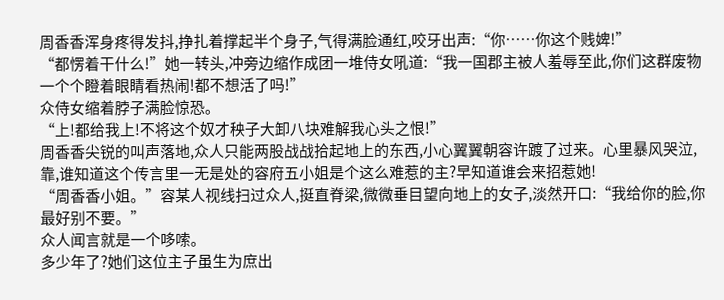周香香浑身疼得发抖,挣扎着撑起半个身子,气得满脸通红,咬牙出声:“你……你这个贱婢!”
“都愣着干什么!”她一转头,冲旁边缩作成团一堆侍女吼道:“我一国郡主被人羞辱至此,你们这群废物一个个瞪着眼睛看热闹!都不想活了吗!”
众侍女缩着脖子满脸惊恐。
“上!都给我上!不将这个奴才秧子大卸八块难解我心头之恨!”
周香香尖锐的叫声落地,众人只能两股战战拾起地上的东西,小心翼翼朝容许踱了过来。心里暴风哭泣,靠,谁知道这个传言里一无是处的容府五小姐是个这么难惹的主?早知道谁会来招惹她!
“周香香小姐。”容某人视线扫过众人,挺直脊梁,微微垂目望向地上的女子,淡然开口:“我给你的脸,你最好别不要。”
众人闻言就是一个哆嗦。
多少年了?她们这位主子虽生为庶出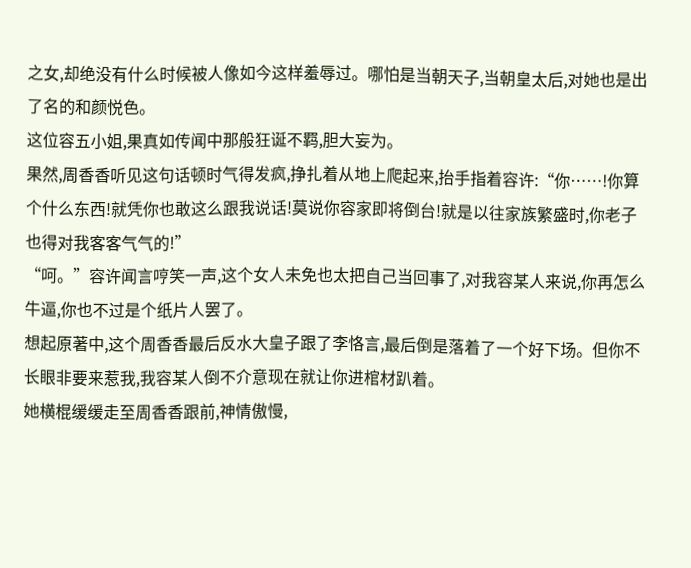之女,却绝没有什么时候被人像如今这样羞辱过。哪怕是当朝天子,当朝皇太后,对她也是出了名的和颜悦色。
这位容五小姐,果真如传闻中那般狂诞不羁,胆大妄为。
果然,周香香听见这句话顿时气得发疯,挣扎着从地上爬起来,抬手指着容许:“你……!你算个什么东西!就凭你也敢这么跟我说话!莫说你容家即将倒台!就是以往家族繁盛时,你老子也得对我客客气气的!”
“呵。”容许闻言哼笑一声,这个女人未免也太把自己当回事了,对我容某人来说,你再怎么牛逼,你也不过是个纸片人罢了。
想起原著中,这个周香香最后反水大皇子跟了李恪言,最后倒是落着了一个好下场。但你不长眼非要来惹我,我容某人倒不介意现在就让你进棺材趴着。
她横棍缓缓走至周香香跟前,神情傲慢,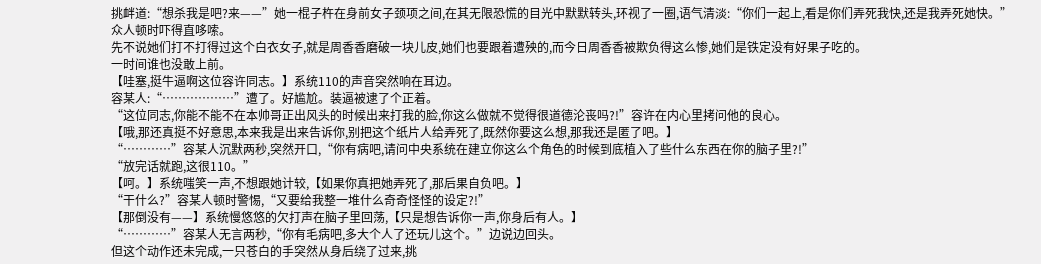挑衅道:“想杀我是吧?来——”她一棍子杵在身前女子颈项之间,在其无限恐慌的目光中默默转头,环视了一圈,语气清淡:“你们一起上,看是你们弄死我快,还是我弄死她快。”
众人顿时吓得直哆嗦。
先不说她们打不打得过这个白衣女子,就是周香香磨破一块儿皮,她们也要跟着遭殃的,而今日周香香被欺负得这么惨,她们是铁定没有好果子吃的。
一时间谁也没敢上前。
【哇塞,挺牛逼啊这位容许同志。】系统110的声音突然响在耳边。
容某人:“………………”遭了。好尴尬。装逼被逮了个正着。
“这位同志,你能不能不在本帅哥正出风头的时候出来打我的脸,你这么做就不觉得很道德沦丧吗?!”容许在内心里拷问他的良心。
【哦,那还真挺不好意思,本来我是出来告诉你,别把这个纸片人给弄死了,既然你要这么想,那我还是匿了吧。】
“…………”容某人沉默两秒,突然开口,“你有病吧,请问中央系统在建立你这么个角色的时候到底植入了些什么东西在你的脑子里?!”
“放完话就跑,这很110。”
【呵。】系统嗤笑一声,不想跟她计较,【如果你真把她弄死了,那后果自负吧。】
“干什么?”容某人顿时警惕,“又要给我整一堆什么奇奇怪怪的设定?!”
【那倒没有——】系统慢悠悠的欠打声在脑子里回荡,【只是想告诉你一声,你身后有人。】
“…………”容某人无言两秒,“你有毛病吧,多大个人了还玩儿这个。”边说边回头。
但这个动作还未完成,一只苍白的手突然从身后绕了过来,挑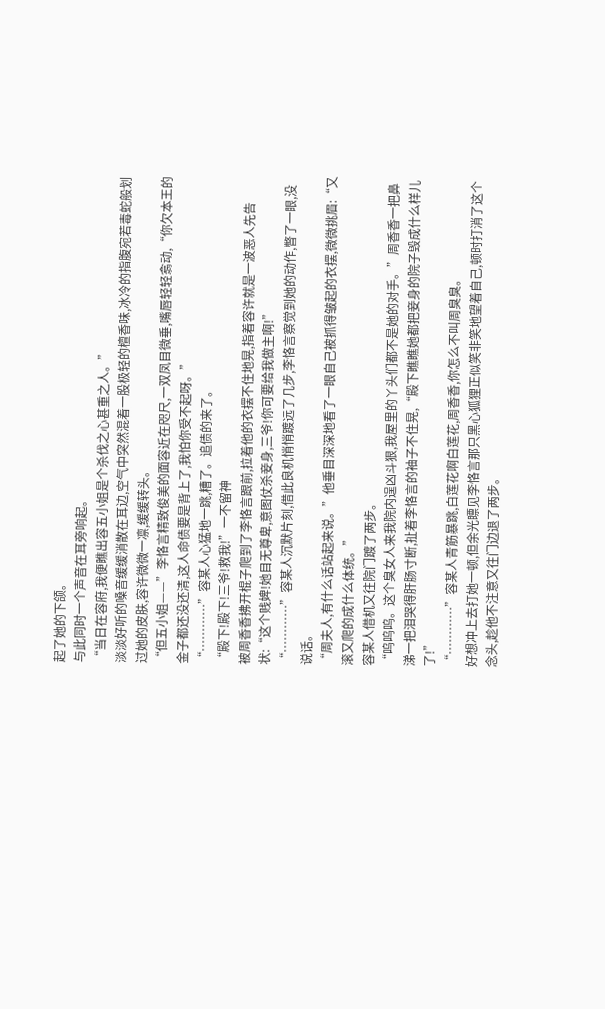起了她的下颌。
与此同时一个声音在耳旁响起。
“当日在容府,我便瞧出容五小姐是个杀伐之心甚重之人。”
淡淡好听的嗓音缓缓消散在耳边,空气中突然混着一股极轻的檀香味,冰冷的指腹宛若毒蛇般划过她的皮肤,容许微微一凛,缓缓转头。
“但五小姐——”李恪言精致俊美的面容近在咫尺,一双凤目微垂,嘴唇轻轻翕动,“你欠本王的金子都还没还清,这人命债要是背上了,我怕你受不起呀。”
“…………”容某人心猛地一跳,糟了。追债的来了。
“殿下!殿下!三爷!救我!”一不留神
被周香香拂开棍子爬到了李恪言跟前,拉着他的衣摆不住地晃,指着容许就是一波恶人先告状:“这个贱婢!她目无尊卑,意图仗杀妾身,三爷!你可要给我做主啊!”
“…………”容某人沉默片刻,借此良机悄悄踱远了几步,李恪言察觉到她的动作,瞥了一眼,没说话。
“周夫人,有什么话站起来说。”他垂目深深地看了一眼自己被抓得皱起的衣摆,微微挑眉:“又滚又爬的成什么体统。”
容某人借机又往院门踱了两步。
“呜呜呜。这个臭女人来我院内逞凶斗狠,我屋里的丫头们都不是她的对手。”周香香一把鼻涕一把泪哭得肝肠寸断,扯着李恪言的袖子不住晃,“殿下瞧瞧她都把妾身的院子毁成什么样儿了!”
“…………”容某人青筋暴跳,白莲花啊白莲花,周香香,你怎么不叫周臭臭。
好想冲上去打她一顿,但余光瞟见李恪言那只黑心狐狸正似笑非笑地望着自己,顿时打消了这个念头,趁他不注意又往门边退了两步。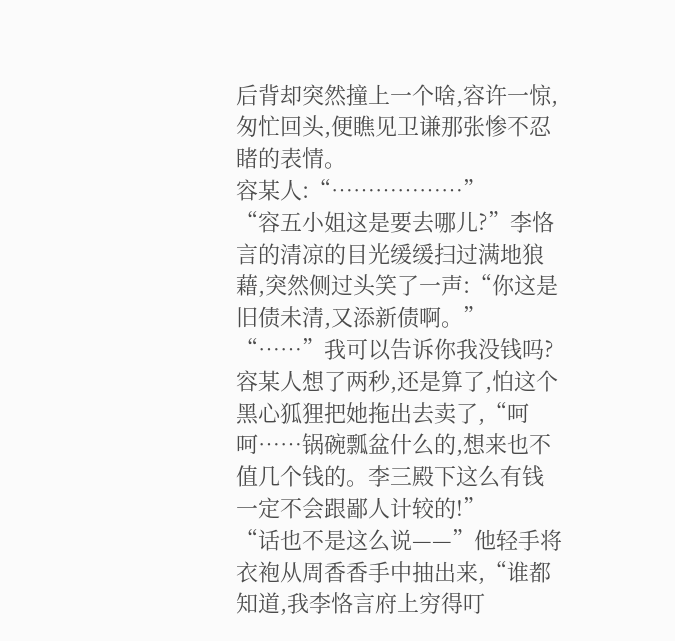后背却突然撞上一个啥,容许一惊,匆忙回头,便瞧见卫谦那张惨不忍睹的表情。
容某人:“………………”
“容五小姐这是要去哪儿?”李恪言的清凉的目光缓缓扫过满地狼藉,突然侧过头笑了一声:“你这是旧债未清,又添新债啊。”
“……”我可以告诉你我没钱吗?容某人想了两秒,还是算了,怕这个黑心狐狸把她拖出去卖了,“呵呵……锅碗瓢盆什么的,想来也不值几个钱的。李三殿下这么有钱一定不会跟鄙人计较的!”
“话也不是这么说——”他轻手将衣袍从周香香手中抽出来,“谁都知道,我李恪言府上穷得叮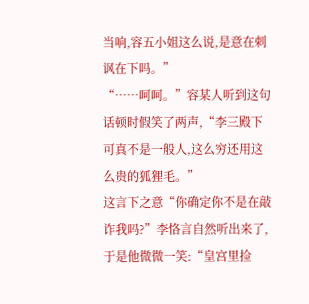当响,容五小姐这么说,是意在刺讽在下吗。”
“……呵呵。”容某人听到这句话顿时假笑了两声,“李三殿下可真不是一般人,这么穷还用这么贵的狐狸毛。”
这言下之意“你确定你不是在敲诈我吗?”李恪言自然听出来了,于是他微微一笑:“皇宫里捡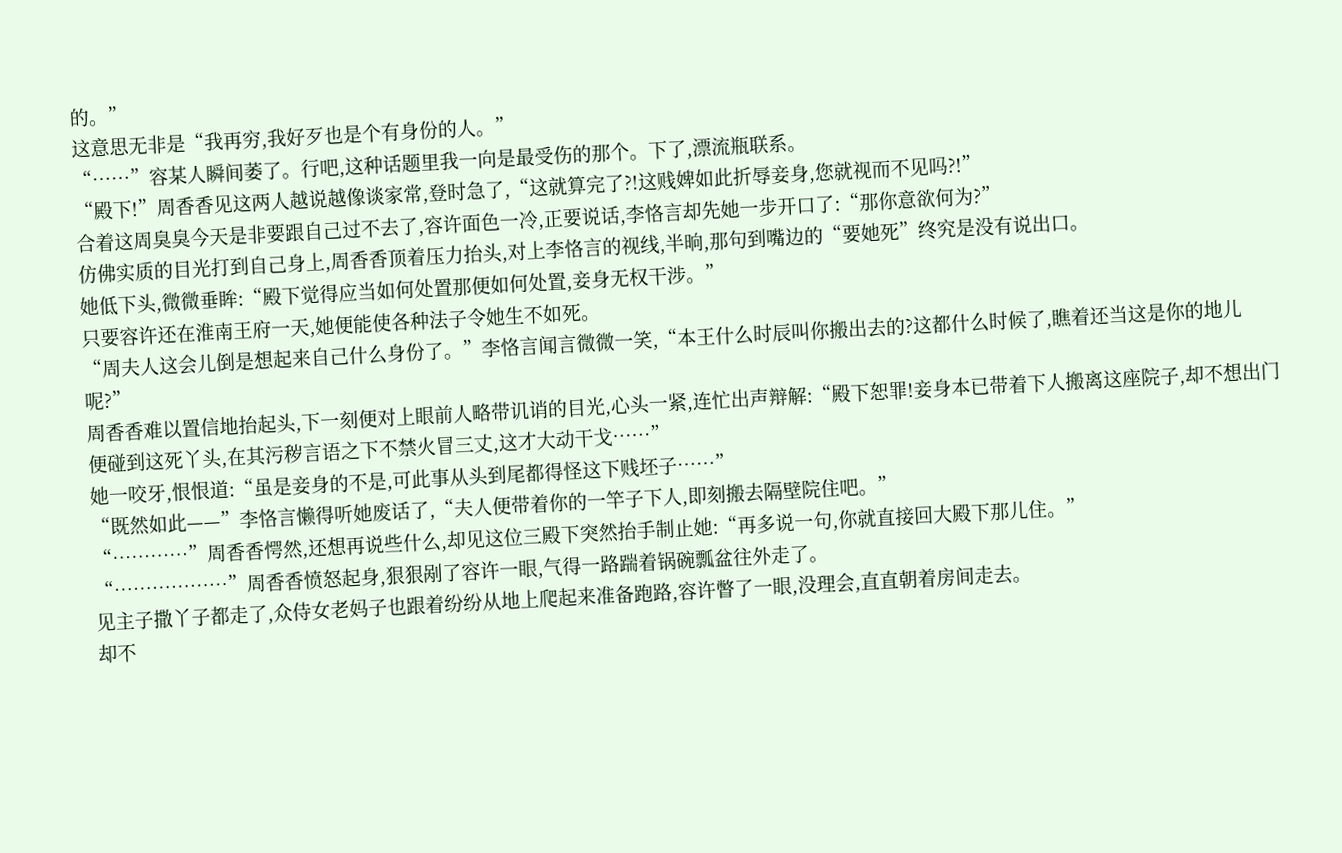的。”
这意思无非是“我再穷,我好歹也是个有身份的人。”
“……”容某人瞬间萎了。行吧,这种话题里我一向是最受伤的那个。下了,漂流瓶联系。
“殿下!”周香香见这两人越说越像谈家常,登时急了,“这就算完了?!这贱婢如此折辱妾身,您就视而不见吗?!”
合着这周臭臭今天是非要跟自己过不去了,容许面色一冷,正要说话,李恪言却先她一步开口了:“那你意欲何为?”
仿佛实质的目光打到自己身上,周香香顶着压力抬头,对上李恪言的视线,半晌,那句到嘴边的“要她死”终究是没有说出口。
她低下头,微微垂眸:“殿下觉得应当如何处置那便如何处置,妾身无权干涉。”
只要容许还在淮南王府一天,她便能使各种法子令她生不如死。
“周夫人这会儿倒是想起来自己什么身份了。”李恪言闻言微微一笑,“本王什么时辰叫你搬出去的?这都什么时候了,瞧着还当这是你的地儿呢?”
周香香难以置信地抬起头,下一刻便对上眼前人略带讥诮的目光,心头一紧,连忙出声辩解:“殿下恕罪!妾身本已带着下人搬离这座院子,却不想出门便碰到这死丫头,在其污秽言语之下不禁火冒三丈,这才大动干戈……”
她一咬牙,恨恨道:“虽是妾身的不是,可此事从头到尾都得怪这下贱坯子……”
“既然如此——”李恪言懒得听她废话了,“夫人便带着你的一竿子下人,即刻搬去隔壁院住吧。”
“…………”周香香愕然,还想再说些什么,却见这位三殿下突然抬手制止她:“再多说一句,你就直接回大殿下那儿住。”
“………………”周香香愤怒起身,狠狠剐了容许一眼,气得一路踹着锅碗瓢盆往外走了。
见主子撒丫子都走了,众侍女老妈子也跟着纷纷从地上爬起来准备跑路,容许瞥了一眼,没理会,直直朝着房间走去。
却不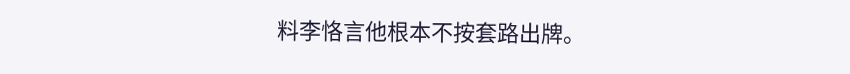料李恪言他根本不按套路出牌。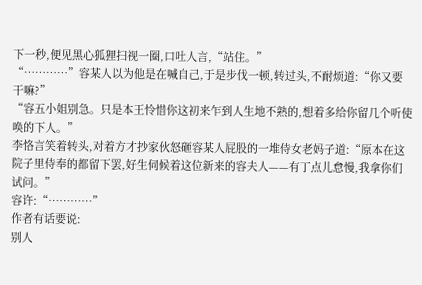下一秒,便见黑心狐狸扫视一圈,口吐人言,“站住。”
“…………”容某人以为他是在喊自己,于是步伐一顿,转过头,不耐烦道:“你又要干嘛?”
“容五小姐别急。只是本王怜惜你这初来乍到人生地不熟的,想着多给你留几个听使唤的下人。”
李恪言笑着转头,对着方才抄家伙怒砸容某人屁股的一堆侍女老妈子道:“原本在这院子里侍奉的都留下罢,好生伺候着这位新来的容夫人——有丁点儿怠慢,我拿你们试问。”
容许:“…………”
作者有话要说:
别人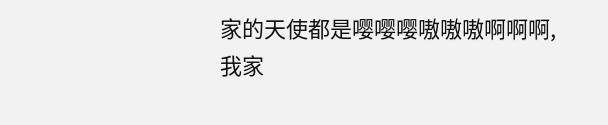家的天使都是嘤嘤嘤嗷嗷嗷啊啊啊,
我家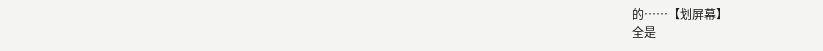的……【划屏幕】
全是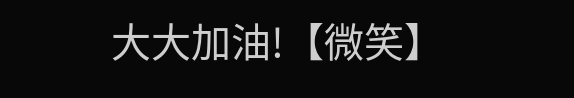大大加油!【微笑】